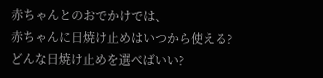赤ちゃんとのおでかけでは、
赤ちゃんに日焼け止めはいつから使える?
どんな日焼け止めを選べばいい?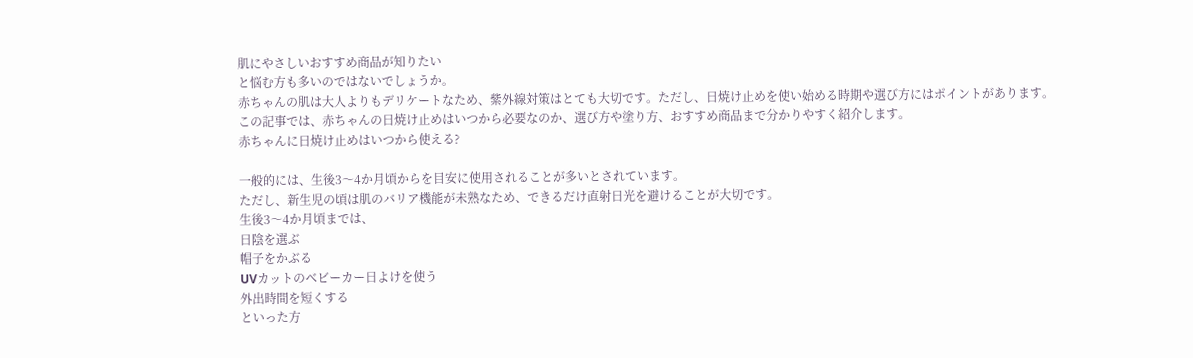肌にやさしいおすすめ商品が知りたい
と悩む方も多いのではないでしょうか。
赤ちゃんの肌は大人よりもデリケートなため、紫外線対策はとても大切です。ただし、日焼け止めを使い始める時期や選び方にはポイントがあります。
この記事では、赤ちゃんの日焼け止めはいつから必要なのか、選び方や塗り方、おすすめ商品まで分かりやすく紹介します。
赤ちゃんに日焼け止めはいつから使える?

一般的には、生後3〜4か月頃からを目安に使用されることが多いとされています。
ただし、新生児の頃は肌のバリア機能が未熟なため、できるだけ直射日光を避けることが大切です。
生後3〜4か月頃までは、
日陰を選ぶ
帽子をかぶる
UVカットのベビーカー日よけを使う
外出時間を短くする
といった方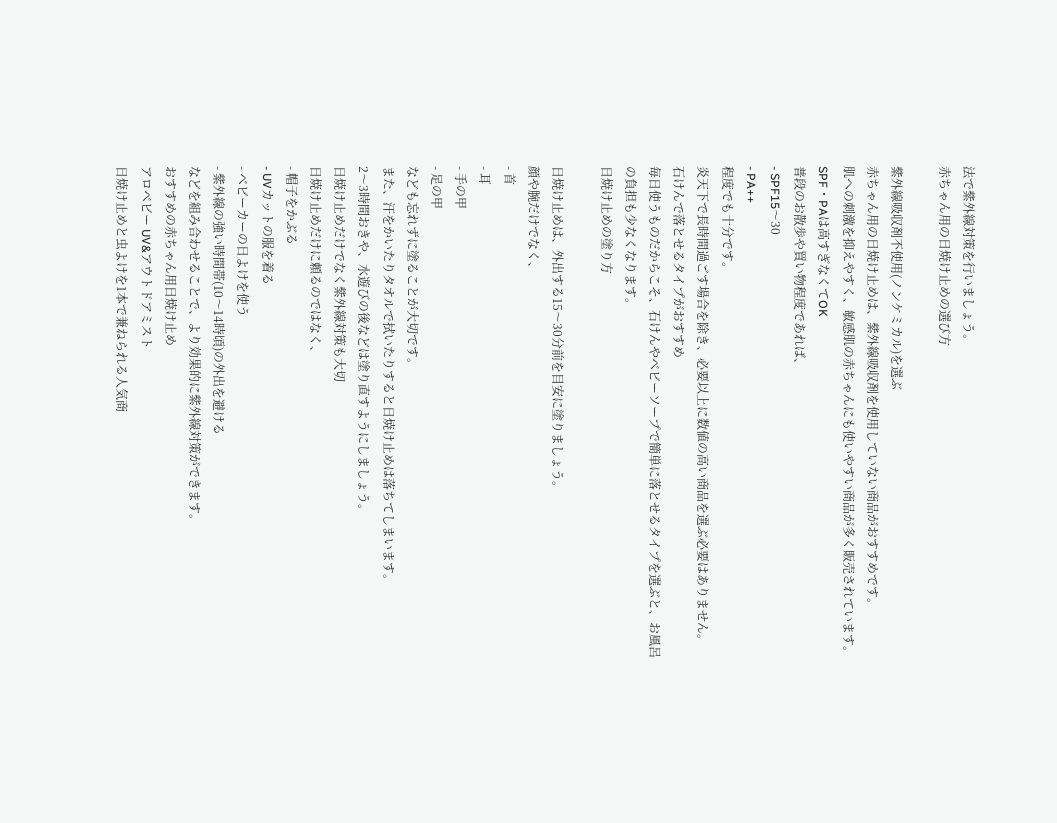法で紫外線対策を行いましょう。
赤ちゃん用の日焼け止めの選び方

紫外線吸収剤不使用(ノンケミカル)を選ぶ
赤ちゃん用の日焼け止めは、紫外線吸収剤を使用していない商品がおすすめです。
肌への刺激を抑えやすく、敏感肌の赤ちゃんにも使いやすい商品が多く販売されています。
SPF・PAは高すぎなくてOK
普段のお散歩や買い物程度であれば、
- SPF15〜30
- PA++
程度でも十分です。
炎天下で長時間過ごす場合を除き、必要以上に数値の高い商品を選ぶ必要はありません。
石けんで落とせるタイプがおすすめ
毎日使うものだからこそ、石けんやベビーソープで簡単に落とせるタイプを選ぶと、お風呂の負担も少なくなります。
日焼け止めの塗り方

日焼け止めは、外出する15〜30分前を目安に塗りましょう。
顔や腕だけでなく、
- 首
- 耳
- 手の甲
- 足の甲
なども忘れずに塗ることが大切です。
また、汗をかいたりタオルで拭いたりすると日焼け止めは落ちてしまいます。
2〜3時間おきや、水遊びの後などは塗り直すようにしましょう。
日焼け止めだけでなく紫外線対策も大切
日焼け止めだけに頼るのではなく、
- 帽子をかぶる
- UVカットの服を着る
- ベビーカーの日よけを使う
- 紫外線の強い時間帯(10〜14時頃)の外出を避ける
などを組み合わせることで、より効果的に紫外線対策ができます。
おすすめの赤ちゃん用日焼け止め
アロベビー UV&アウトドアミスト
日焼け止めと虫よけを1本で兼ねられる人気商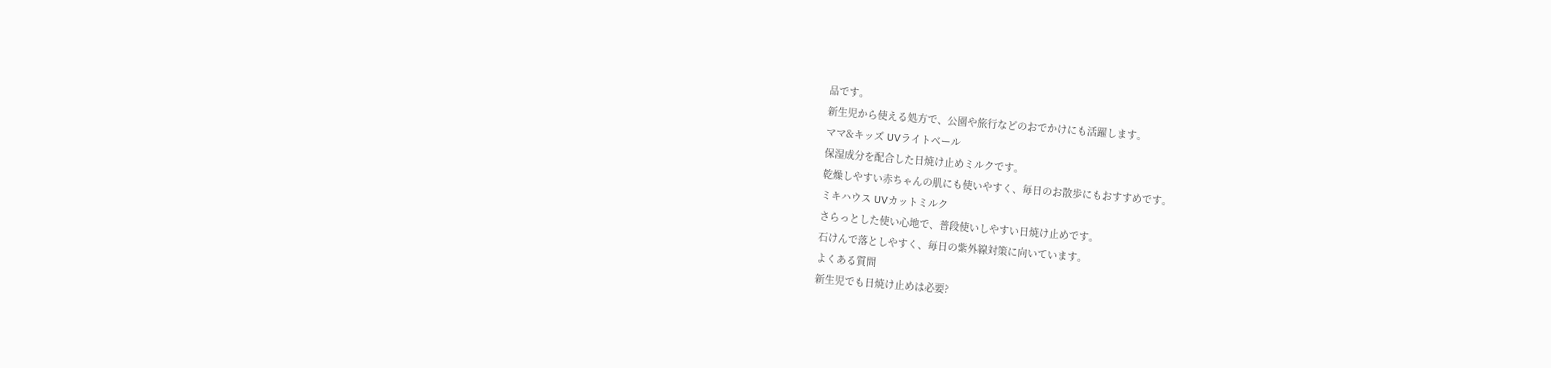品です。
新生児から使える処方で、公園や旅行などのおでかけにも活躍します。
ママ&キッズ UVライトベール
保湿成分を配合した日焼け止めミルクです。
乾燥しやすい赤ちゃんの肌にも使いやすく、毎日のお散歩にもおすすめです。
ミキハウス UVカットミルク
さらっとした使い心地で、普段使いしやすい日焼け止めです。
石けんで落としやすく、毎日の紫外線対策に向いています。
よくある質問
新生児でも日焼け止めは必要?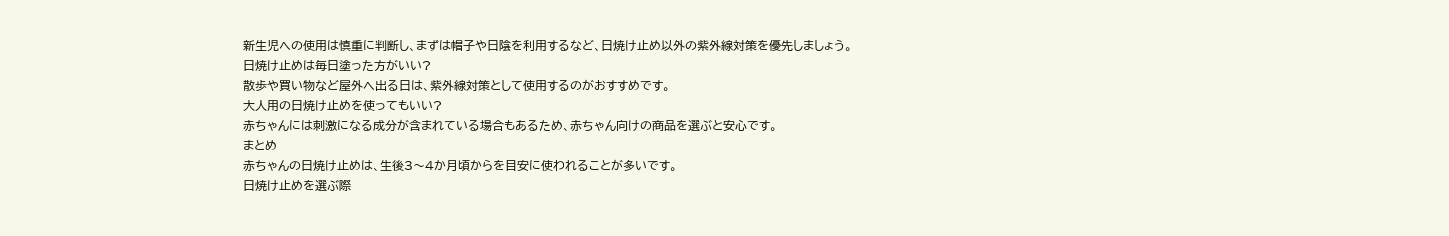新生児への使用は慎重に判断し、まずは帽子や日陰を利用するなど、日焼け止め以外の紫外線対策を優先しましょう。
日焼け止めは毎日塗った方がいい?
散歩や買い物など屋外へ出る日は、紫外線対策として使用するのがおすすめです。
大人用の日焼け止めを使ってもいい?
赤ちゃんには刺激になる成分が含まれている場合もあるため、赤ちゃん向けの商品を選ぶと安心です。
まとめ
赤ちゃんの日焼け止めは、生後3〜4か月頃からを目安に使われることが多いです。
日焼け止めを選ぶ際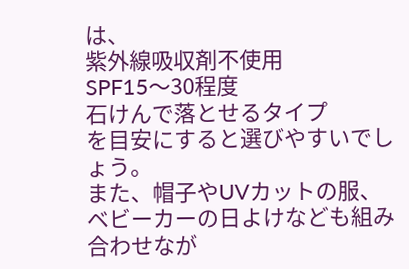は、
紫外線吸収剤不使用
SPF15〜30程度
石けんで落とせるタイプ
を目安にすると選びやすいでしょう。
また、帽子やUVカットの服、ベビーカーの日よけなども組み合わせなが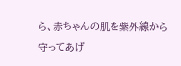ら、赤ちゃんの肌を紫外線から守ってあげ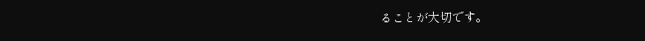ることが大切です。